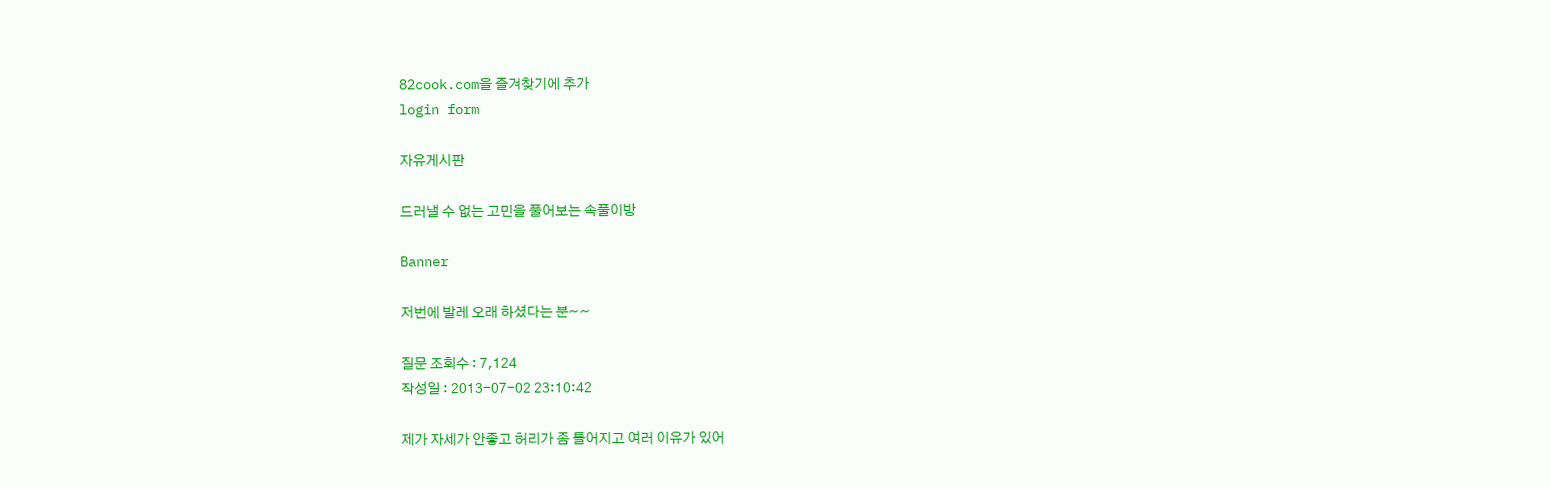82cook.com을 즐겨찾기에 추가
login form

자유게시판

드러낼 수 없는 고민을 풀어보는 속풀이방

Banner

저번에 발레 오래 하셨다는 분~~

질문 조회수 : 7,124
작성일 : 2013-07-02 23:10:42

제가 자세가 안좋고 허리가 좀 틀어지고 여러 이유가 있어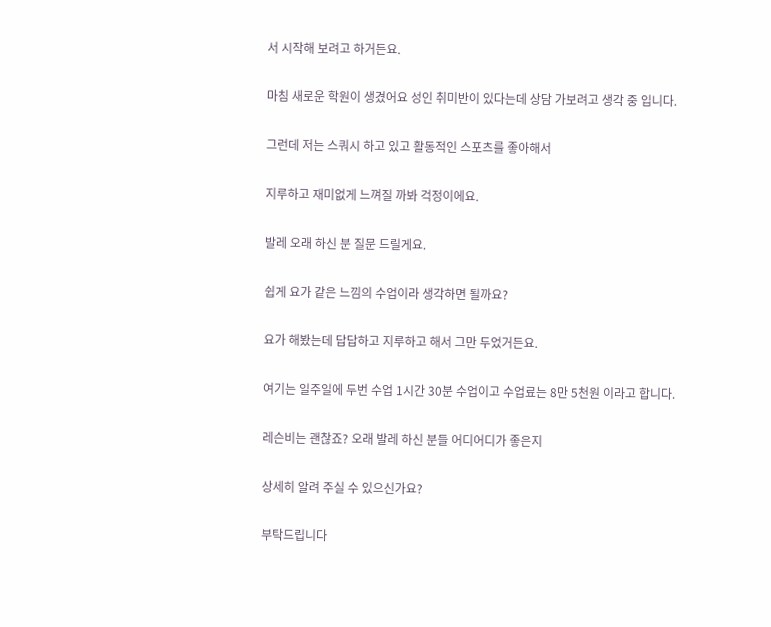서 시작해 보려고 하거든요.

마침 새로운 학원이 생겼어요 성인 취미반이 있다는데 상담 가보려고 생각 중 입니다.

그런데 저는 스쿼시 하고 있고 활동적인 스포츠를 좋아해서

지루하고 재미없게 느껴질 까봐 걱정이에요.

발레 오래 하신 분 질문 드릴게요.

쉽게 요가 같은 느낌의 수업이라 생각하면 될까요?

요가 해봤는데 답답하고 지루하고 해서 그만 두었거든요.

여기는 일주일에 두번 수업 1시간 30분 수업이고 수업료는 8만 5천원 이라고 합니다.

레슨비는 괜찮죠? 오래 발레 하신 분들 어디어디가 좋은지

상세히 알려 주실 수 있으신가요?

부탁드립니다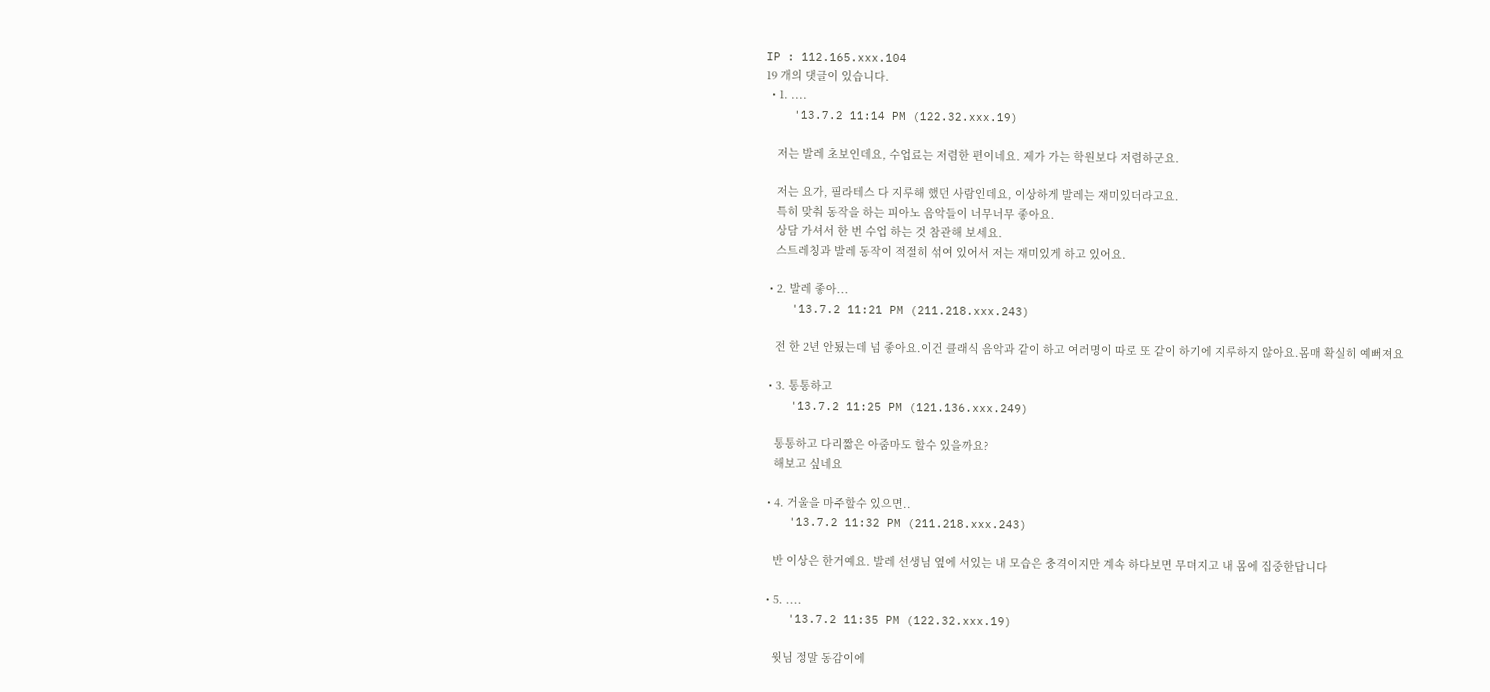IP : 112.165.xxx.104
19 개의 댓글이 있습니다.
  • 1. ....
    '13.7.2 11:14 PM (122.32.xxx.19)

    저는 발레 초보인데요, 수업료는 저렴한 편이네요. 제가 가는 학원보다 저렴하군요.

    저는 요가, 필라테스 다 지루해 했던 사람인데요, 이상하게 발레는 재미있더라고요.
    특히 맞춰 동작을 하는 피아노 음악들이 너무너무 좋아요.
    상담 가셔서 한 번 수업 하는 것 참관해 보세요.
    스트레칭과 발레 동작이 적절히 섞여 있어서 저는 재미있게 하고 있어요.

  • 2. 발레 좋아...
    '13.7.2 11:21 PM (211.218.xxx.243)

    전 한 2년 안됬는데 넘 좋아요.이건 클래식 음악과 같이 하고 여러명이 따로 또 같이 하기에 지루하지 않아요.몸매 확실히 예뻐져요

  • 3. 통통하고
    '13.7.2 11:25 PM (121.136.xxx.249)

    통통하고 다리짧은 아줌마도 할수 있을까요?
    해보고 싶네요

  • 4. 거울을 마주할수 있으면..
    '13.7.2 11:32 PM (211.218.xxx.243)

    반 이상은 한거예요. 발레 선생님 옆에 서있는 내 모습은 충격이지만 계속 하다보면 무뎌지고 내 몸에 집중한답니다

  • 5. ....
    '13.7.2 11:35 PM (122.32.xxx.19)

    윗님 정말 동감이에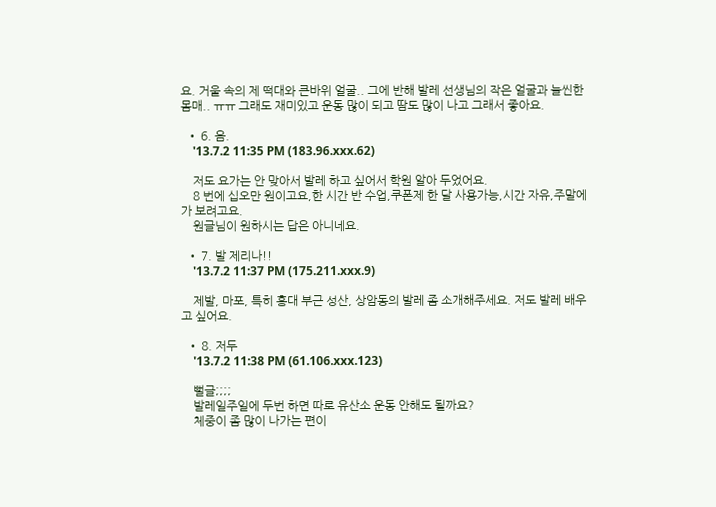요. 거울 속의 제 떡대와 큰바위 얼굴.. 그에 반해 발레 선생님의 작은 얼굴과 늘씬한 몸매.. ㅠㅠ 그래도 재미있고 운동 많이 되고 땀도 많이 나고 그래서 좋아요.

  • 6. 음.
    '13.7.2 11:35 PM (183.96.xxx.62)

    저도 요가는 안 맞아서 발레 하고 싶어서 학원 알아 두었어요.
    8 번에 십오만 원이고요,한 시간 반 수업,쿠폰제 한 달 사용가능,시간 자유,주말에 가 보려고요.
    원글님이 원하시는 답은 아니네요.

  • 7. 발 제리나!!
    '13.7.2 11:37 PM (175.211.xxx.9)

    제발, 마포, 특히 홍대 부근 성산, 상암동의 발레 좀 소개해주세요. 저도 발레 배우고 싶어요.

  • 8. 저두
    '13.7.2 11:38 PM (61.106.xxx.123)

    뻘글;;;;
    발레일주일에 두번 하면 따로 유산소 운동 안해도 될까요?
    체중이 좀 많이 나가는 편이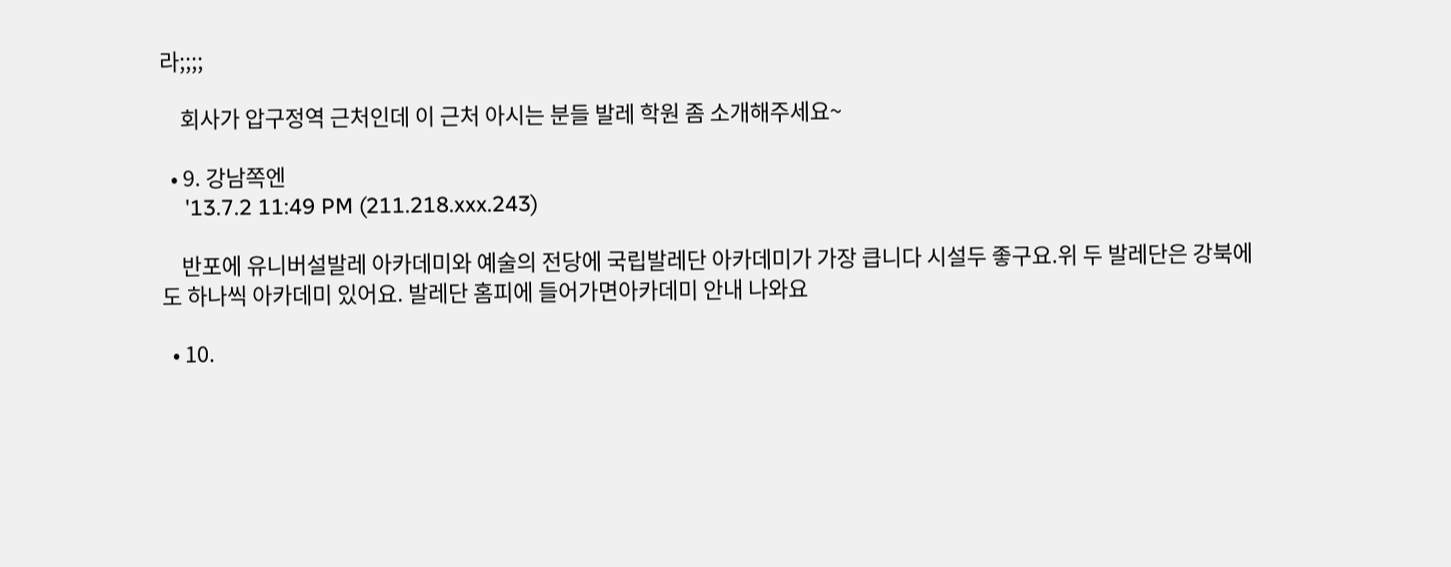라;;;;

    회사가 압구정역 근처인데 이 근처 아시는 분들 발레 학원 좀 소개해주세요~

  • 9. 강남쪽엔
    '13.7.2 11:49 PM (211.218.xxx.243)

    반포에 유니버설발레 아카데미와 예술의 전당에 국립발레단 아카데미가 가장 큽니다 시설두 좋구요.위 두 발레단은 강북에도 하나씩 아카데미 있어요. 발레단 홈피에 들어가면아카데미 안내 나와요

  • 10.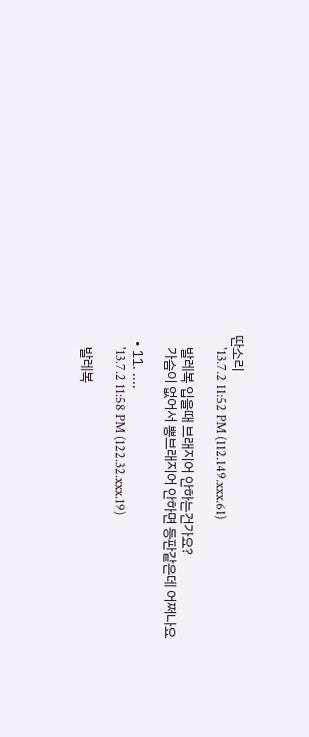딴소리
    '13.7.2 11:52 PM (112.149.xxx.61)

    발레복 입을때 브래지어 안하는건가요?
    가슴이 없어서 뽕브래지어 안하면 등판같은데 어쩌나요

  • 11. ....
    '13.7.2 11:58 PM (122.32.xxx.19)

    발레복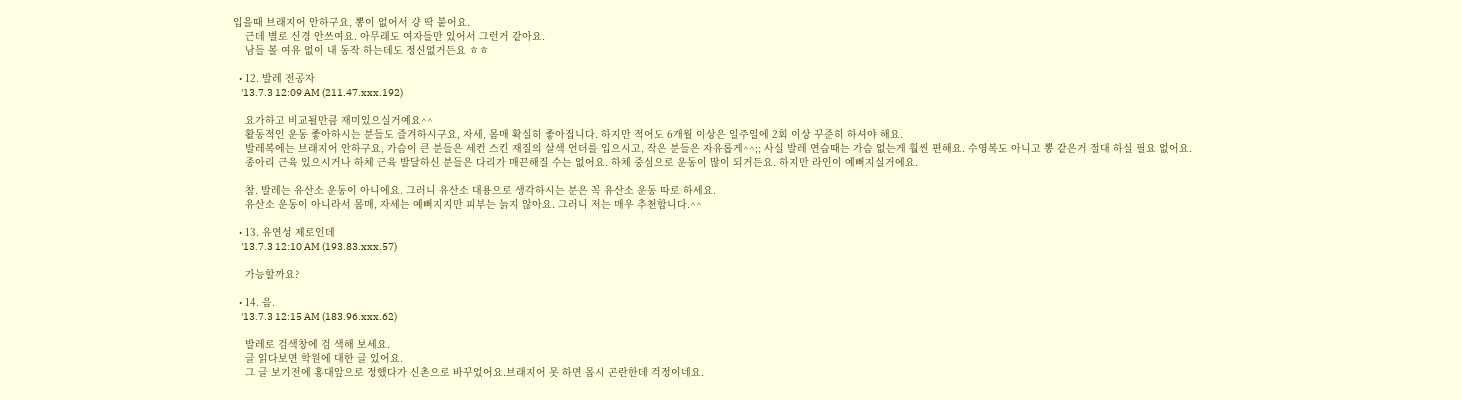입을때 브래지어 안하구요, 뽕이 없어서 걍 딱 붙어요.
    근데 별로 신경 안쓰여요. 아무래도 여자들만 있어서 그런거 같아요.
    남들 볼 여유 없이 내 동작 하는데도 정신없거든요 ㅎㅎ

  • 12. 발레 전공자
    '13.7.3 12:09 AM (211.47.xxx.192)

    요가하고 비교될만큼 재미있으실거예요^^
    활동적인 운동 좋아하시는 분들도 즐겨하시구요, 자세, 몸매 확실히 좋아집니다. 하지만 적어도 6개월 이상은 일주일에 2회 이상 꾸준히 하셔야 해요.
    발레복에는 브래지어 안하구요, 가슴이 큰 분들은 세컨 스킨 재질의 살색 언더를 입으시고, 작은 분들은 자유롭게^^;; 사실 발레 연습때는 가슴 없는게 훨씬 편해요. 수영복도 아니고 뽕 같은거 절대 하실 필요 없어요.
    종아리 근육 있으시거나 하체 근육 발달하신 분들은 다리가 매끈해질 수는 없어요. 하체 중심으로 운동이 많이 되거든요. 하지만 라인이 예뻐지실거에요.

    참. 발레는 유산소 운동이 아니에요. 그러니 유산소 대용으로 생각하시는 분은 꼭 유산소 운동 따로 하세요.
    유산소 운동이 아니라서 몸매, 자세는 예뻐지지만 피부는 늙지 않아요. 그러니 저는 매우 추천합니다.^^

  • 13. 유연성 제로인데
    '13.7.3 12:10 AM (193.83.xxx.57)

    가능할까요?

  • 14. 음.
    '13.7.3 12:15 AM (183.96.xxx.62)

    발레로 검색창에 검 색해 보세요.
    글 읽다보면 학원에 대한 글 있어요.
    그 글 보기전에 홍대앞으로 정했다가 신촌으로 바꾸었어요.브래지어 못 하면 몹시 곤란한데 걱정이네요.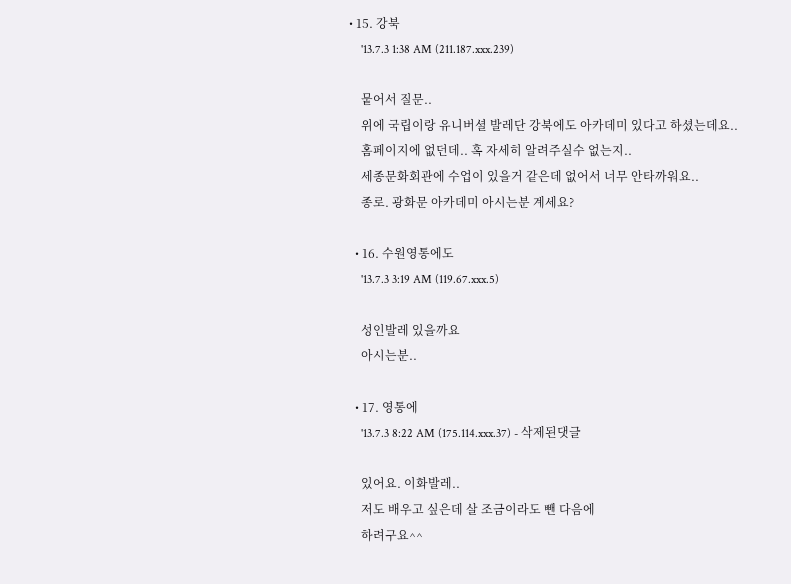• 15. 강북
    '13.7.3 1:38 AM (211.187.xxx.239)

    뭍어서 질문..
    위에 국립이랑 유니버셜 발레단 강북에도 아카데미 있다고 하셨는데요..
    홈페이지에 없던데.. 혹 자세히 알려주실수 없는지..
    세종문화회관에 수업이 있을거 같은데 없어서 너무 안타까워요..
    종로. 광화문 아카데미 아시는분 계세요?

  • 16. 수원영통에도
    '13.7.3 3:19 AM (119.67.xxx.5)

    성인발레 있을까요
    아시는분..

  • 17. 영통에
    '13.7.3 8:22 AM (175.114.xxx.37) - 삭제된댓글

    있어요. 이화발레..
    저도 배우고 싶은데 살 조금이라도 뺀 다음에
    하려구요^^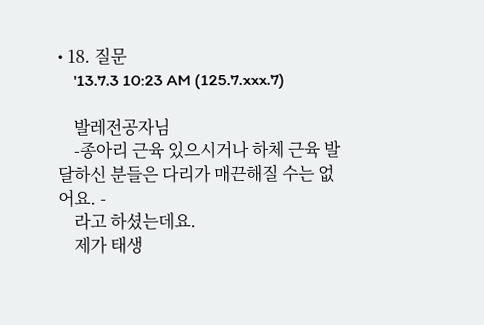• 18. 질문
    '13.7.3 10:23 AM (125.7.xxx.7)

    발레전공자님
    -종아리 근육 있으시거나 하체 근육 발달하신 분들은 다리가 매끈해질 수는 없어요. -
    라고 하셨는데요.
    제가 태생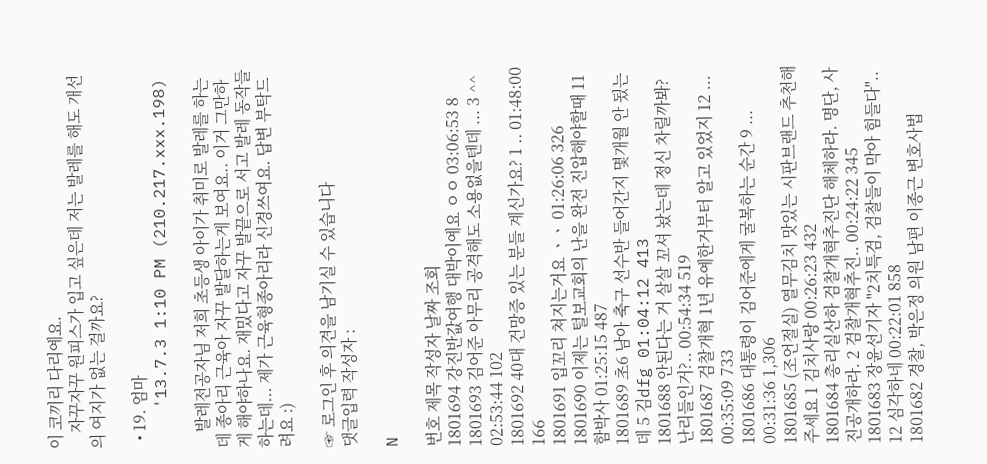이 코끼리 다리예요.
    자꾸자꾸 원피스가 입고 싶은데 저는 발레를 해도 개선의 여지가 없는 걸까요?

  • 19. 엄마
    '13.7.3 1:10 PM (210.217.xxx.198)

    발레전공자님 저희 초등생 아이가 취미로 발레를 하는데 종아리 근육아 자꾸 발달하는게 보여요.. 이거 그만하게 해야하나요. 재밌다고 자꾸 발끝으로 서고 발레 동작들 하는데... 제가 근육형종아리라 신경쓰여요. 답변 부탁드려요 :)

☞ 로그인 후 의견을 남기실 수 있습니다
댓글입력 작성자 :

N

번호 제목 작성자 날짜 조회
1801694 강진반값여행 대박이예요 ㅇㅇ 03:06:53 8
1801693 김어준 아무리 공격해도 소용없을텐데 ... 3 ^^ 02:53:44 102
1801692 40대 건망증 있는 분들 계신가요? 1 .. 01:48:00 166
1801691 입꼬리 쳐지는거요 ㆍㆍ 01:26:06 326
1801690 이제는 털보교회의 난을 완전 진압해야할때 11 함박사 01:25:15 487
1801689 초6 남아 축구 선수반 들어간지 몇개월 안 됬는데 5 김dfg 01:04:12 413
1801688 안된다는 거 살살 꼬셔 놨는데 정신 차릴까봐? 난리들인거?.. 00:54:34 519
1801687 검찰개혁 1년 유예한거부터 알고 있었지 12 ... 00:35:09 733
1801686 대통령이 김어준에게 굴복하는 순간 9 ... 00:31:36 1,306
1801685 (조언절실) 열무김치 맛있는 시판브랜드 추천해주세요 1 김치사랑 00:26:23 432
1801684 총리실산하 검찰개혁추진단 해체하라. 명단, 사진공개하라. 2 검찰개혁추진.. 00:24:22 345
1801683 장윤선기자 "2치특검, 검찰들이 막아 힘들다".. 12 심각하네 00:22:01 858
1801682 경찰, 박은정 의원 남편 이종근 변호사법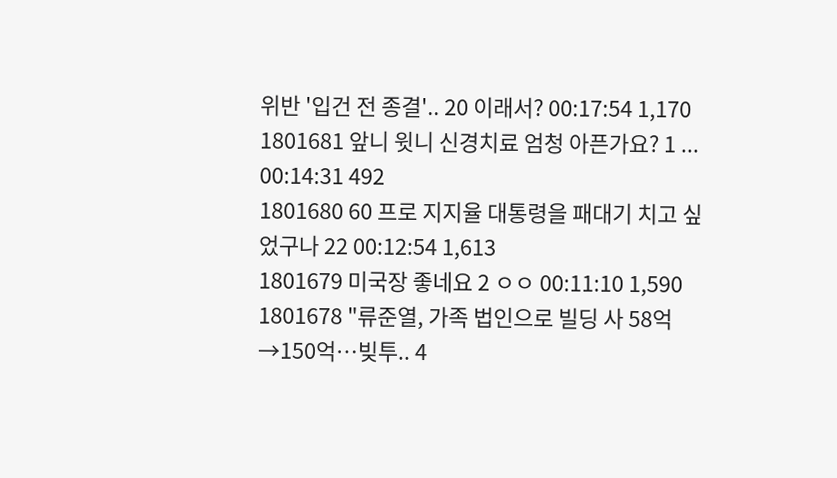위반 '입건 전 종결'.. 20 이래서? 00:17:54 1,170
1801681 앞니 윗니 신경치료 엄청 아픈가요? 1 ... 00:14:31 492
1801680 60 프로 지지율 대통령을 패대기 치고 싶었구나 22 00:12:54 1,613
1801679 미국장 좋네요 2 ㅇㅇ 00:11:10 1,590
1801678 "류준열, 가족 법인으로 빌딩 사 58억→150억…빚투.. 4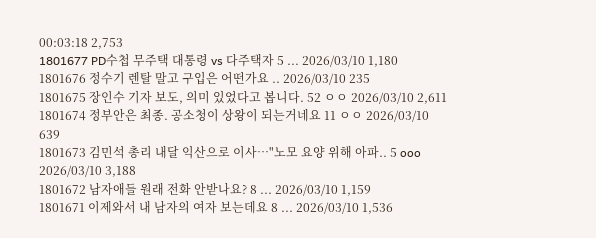00:03:18 2,753
1801677 PD수첩 무주택 대통령 vs 다주택자 5 ... 2026/03/10 1,180
1801676 정수기 렌탈 말고 구입은 어떤가요 .. 2026/03/10 235
1801675 장인수 기자 보도, 의미 있었다고 봅니다. 52 ㅇㅇ 2026/03/10 2,611
1801674 정부안은 최종. 공소청이 상왕이 되는거네요 11 ㅇㅇ 2026/03/10 639
1801673 김민석 총리 내달 익산으로 이사…"노모 요양 위해 아파.. 5 ooo 2026/03/10 3,188
1801672 남자애들 원래 전화 안받나요? 8 ... 2026/03/10 1,159
1801671 이제와서 내 남자의 여자 보는데요 8 ... 2026/03/10 1,536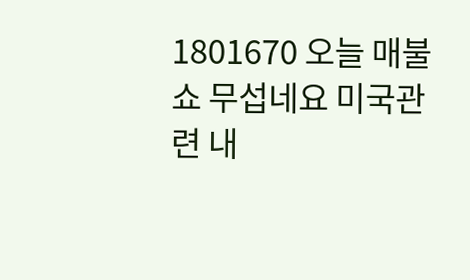1801670 오늘 매불쇼 무섭네요 미국관련 내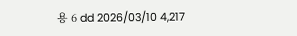용 6 dd 2026/03/10 4,217